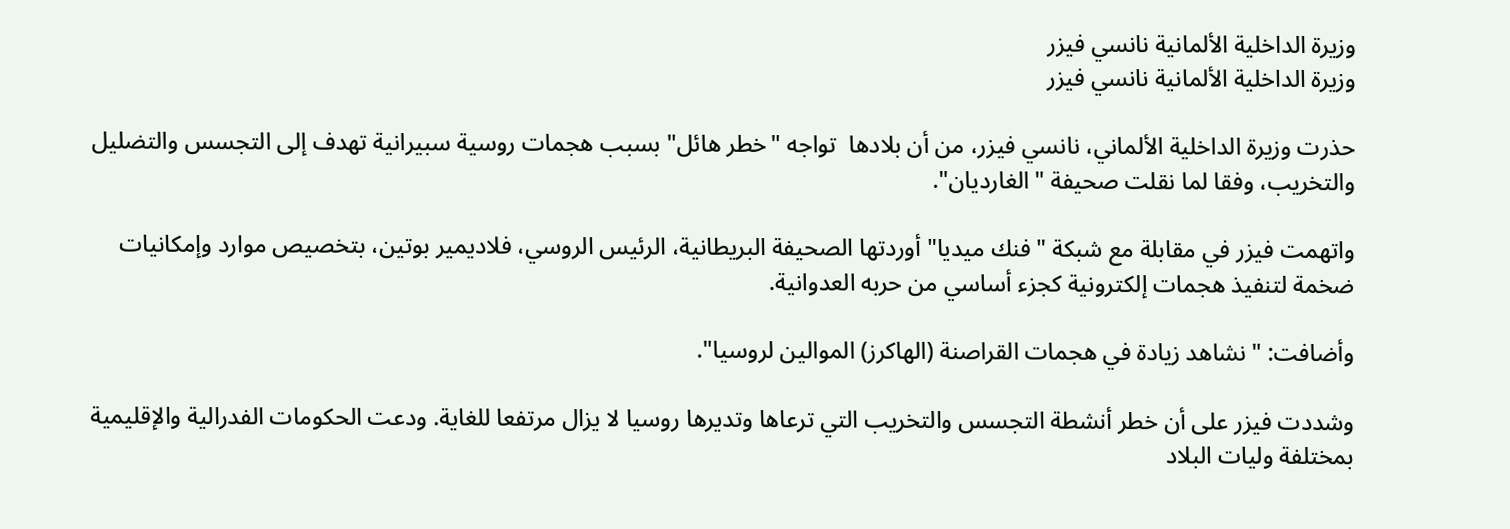وزيرة الداخلية الألمانية نانسي فيزر
وزيرة الداخلية الألمانية نانسي فيزر

حذرت وزيرة الداخلية الألماني، نانسي فيزر، من أن بلادها  تواجه "خطر هائل" بسبب هجمات روسية سبيرانية تهدف إلى التجسس والتضليل والتخريب، وفقا لما نقلت صحيفة "الغارديان".

واتهمت فيزر في مقابلة مع شبكة "فنك ميديا" أوردتها الصحيفة البريطانية، الرئيس الروسي، فلاديمير بوتين، بتخصيص موارد وإمكانيات ضخمة لتنفيذ هجمات إلكترونية كجزء أساسي من حربه العدوانية.

وأضافت: "نشاهد زيادة في هجمات القراصنة (الهاكرز) الموالين لروسيا".

وشددت فيزر على أن خطر أنشطة التجسس والتخريب التي ترعاها وتديرها روسيا لا يزال مرتفعا للغاية. ودعت الحكومات الفدرالية والإقليمية بمختلفة وليات البلاد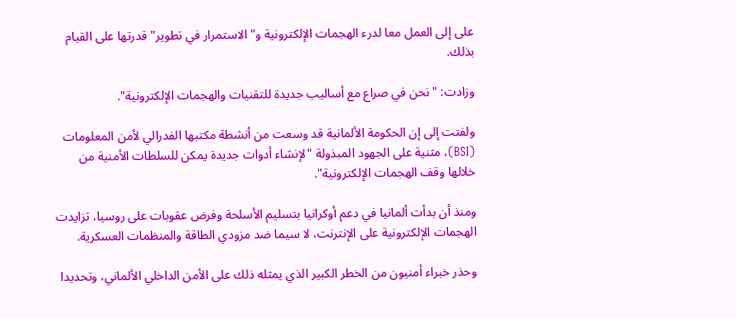على إلى العمل معا لدرء الهجمات الإلكترونية و"الاستمرار في تطوير" قدرتها على القيام بذلك.

وزادت: "نحن في صراع مع أساليب جديدة للتقنيات والهجمات الإلكترونية".

ولفتت إلى إن الحكومة الألمانية قد وسعت من أنشطة مكتبها الفدرالي لأمن المعلومات (BSI)، مثنية على الجهود المبذولة "لإنشاء أدوات جديدة يمكن للسلطات الأمنية من خلالها وقف الهجمات الإلكترونية".

ومنذ أن بدأت ألمانيا في دعم أوكرانيا بتسليم الأسلحة وفرض عقوبات على روسيا، تزايدت الهجمات الإلكترونية على الإنترنت، لا سيما ضد مزودي الطاقة والمنظمات العسكرية.

وحذر خبراء أمنيون من الخطر الكبير الذي يمثله ذلك على الأمن الداخلي الألماني، وتحديدا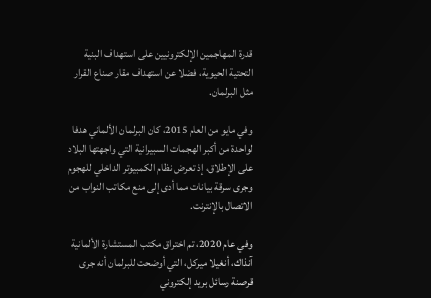قدرة المهاجمين الإلكترونيين على استهداف البنية التحتية الحيوية، فضلا عن استهداف مقار صناع القرار مثل البرلمان.

وفي مايو من العام 2015، كان البرلمان الألماني هدفا لواحدة من أكبر الهجمات السبيرانية التي واجهتها البلاد على الإطلاق، إذ تعرض نظام الكمبيوتر الداخلي للهجوم وجرى سرقة بيانات مما أدى إلى منع مكاتب النواب من الاتصال بالإنترنت.

وفي عام 2020، تم اختراق مكتب المستشارة الألمانية آنذاك، أنغيلا ميركل، التي أوضحت للبرلمان أنه جرى قرصنة رسائل بريد إلكتروني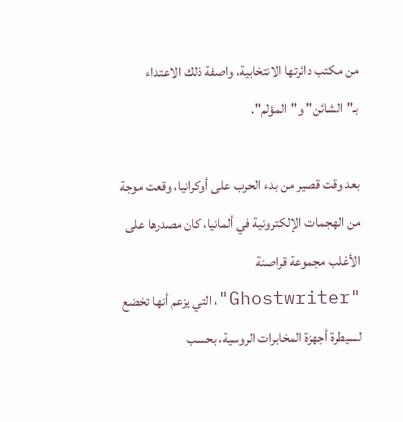من مكتب دائرتها الانتخابية، واصفة ذلك الاعتداء  بـ"الشائن" و"المؤلم".

بعد وقت قصير من بدء الحرب على أوكرانيا، وقعت موجة من الهجمات الإلكترونية في ألمانيا، كان مصدرها على الأغلب مجموعة قراصنة "Ghostwriter"، التي يزعم أنها تخضع لسيطرة أجهزة المخابرات الروسية، بحسب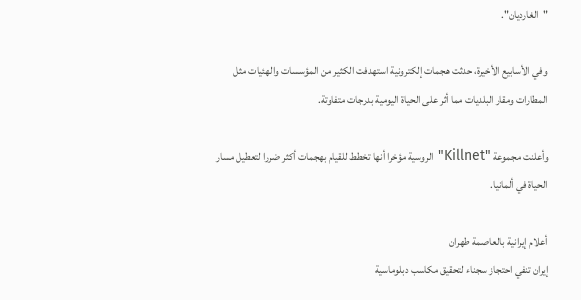"الغارديان".

وفي الأسابيع الأخيرة، حدثت هجمات إلكترونية استهدفت الكثير من المؤسسات والهئيات مثل المطارات ومقار البلديات مما أثر على الحياة اليومية بدرجات متفاوتة.

وأعلنت مجموعة "Killnet" الروسية مؤخرا أنها تخطط للقيام بهجمات أكثر ضررا لتعطيل مسار  الحياة في ألمانيا.

أعلام إيرانية بالعاصمة طهران
إيران تنفي احتجاز سجناء لتحقيق مكاسب دبلوماسية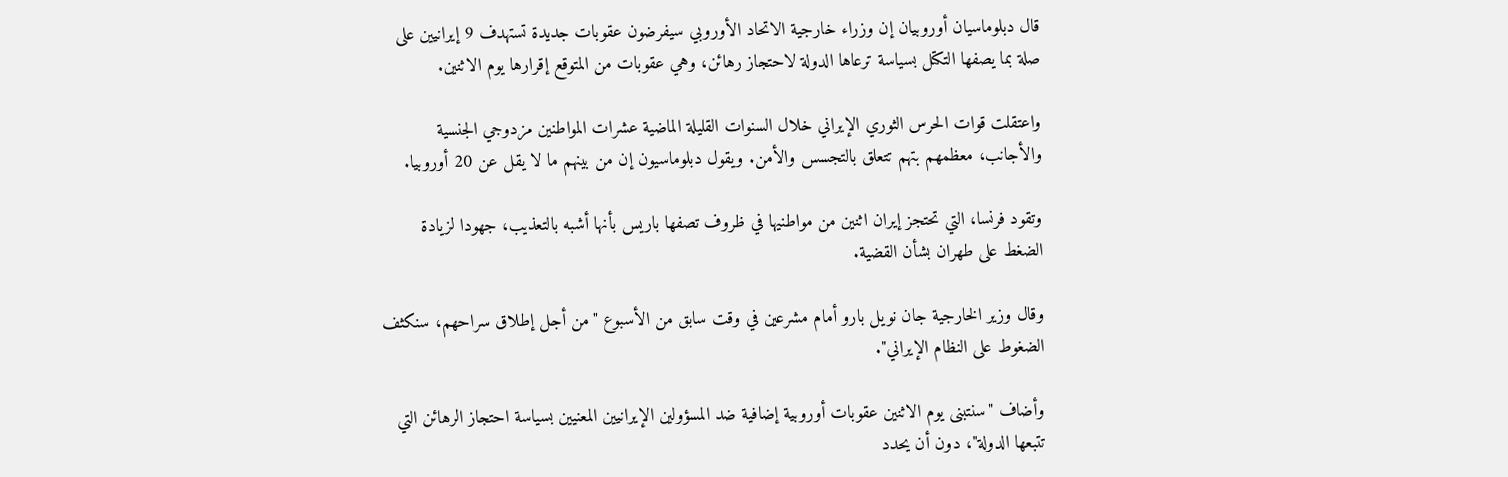قال دبلوماسيان أوروبيان إن وزراء خارجية الاتحاد الأوروبي سيفرضون عقوبات جديدة تستهدف 9 إيرانيين على صلة بما يصفها التكتل بسياسة ترعاها الدولة لاحتجاز رهائن، وهي عقوبات من المتوقع إقرارها يوم الاثنين.

واعتقلت قوات الحرس الثوري الإيراني خلال السنوات القليلة الماضية عشرات المواطنين مزدوجي الجنسية والأجانب، معظمهم بتهم تتعلق بالتجسس والأمن. ويقول دبلوماسيون إن من بينهم ما لا يقل عن 20 أوروبيا.

وتقود فرنسا، التي تحتجز إيران اثنين من مواطنيها في ظروف تصفها باريس بأنها أشبه بالتعذيب، جهودا لزيادة الضغط على طهران بشأن القضية.

وقال وزير الخارجية جان نويل بارو أمام مشرعين في وقت سابق من الأسبوع "من أجل إطلاق سراحهم، سنكثف الضغوط على النظام الإيراني".

وأضاف "سنتبنى يوم الاثنين عقوبات أوروبية إضافية ضد المسؤولين الإيرانيين المعنيين بسياسة احتجاز الرهائن التي تتبعها الدولة"، دون أن يحدد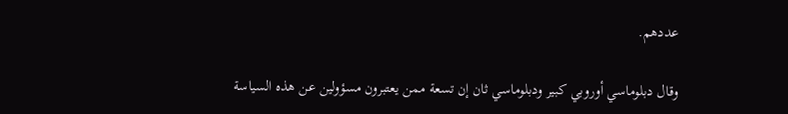عددهم.

وقال دبلوماسي أوروبي كبير ودبلوماسي ثان إن تسعة ممن يعتبرون مسؤولين عن هذه السياسة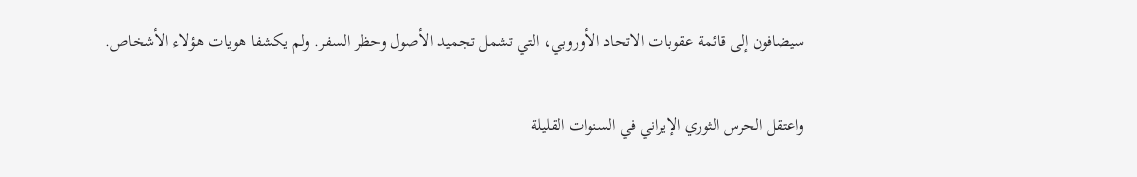سيضافون إلى قائمة عقوبات الاتحاد الأوروبي، التي تشمل تجميد الأصول وحظر السفر. ولم يكشفا هويات هؤلاء الأشخاص.

واعتقل الحرس الثوري الإيراني في السنوات القليلة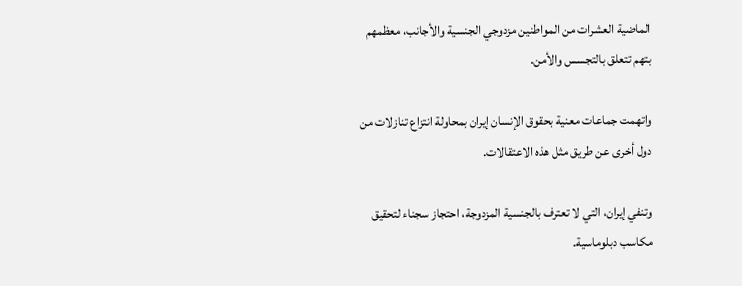الماضية العشرات من المواطنين مزدوجي الجنسية والأجانب، معظمهم بتهم تتعلق بالتجسس والأمن.

واتهمت جماعات معنية بحقوق الإنسان إيران بمحاولة انتزاع تنازلات من دول أخرى عن طريق مثل هذه الاعتقالات.

وتنفي إيران، التي لا تعترف بالجنسية المزدوجة، احتجاز سجناء لتحقيق مكاسب دبلوماسية.